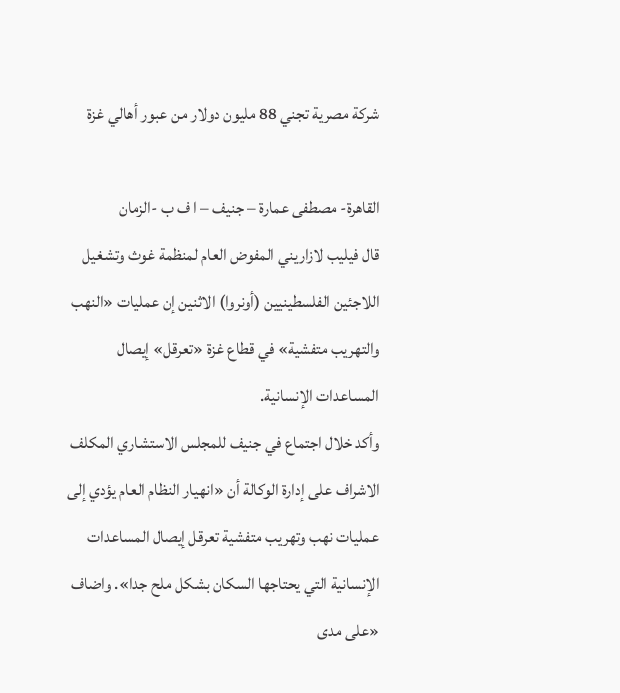شركة مصرية تجني 88 مليون دولار من عبور أهالي غزة

القاهرة- مصطفى عمارة – جنيف – ا ف ب -الزمان
قال فيليب لازاريني المفوض العام لمنظمة غوث وتشغيل اللاجئين الفلسطينيين (أونروا) الاثنين إن عمليات «النهب والتهريب متفشية» في قطاع غزة «تعرقل» إيصال المساعدات الإنسانية.
وأكد خلال اجتماع في جنيف للمجلس الاستشاري المكلف الاشراف على إدارة الوكالة أن «انهيار النظام العام يؤدي إلى عمليات نهب وتهريب متفشية تعرقل إيصال المساعدات الإنسانية التي يحتاجها السكان بشكل ملح جدا». واضاف «على مدى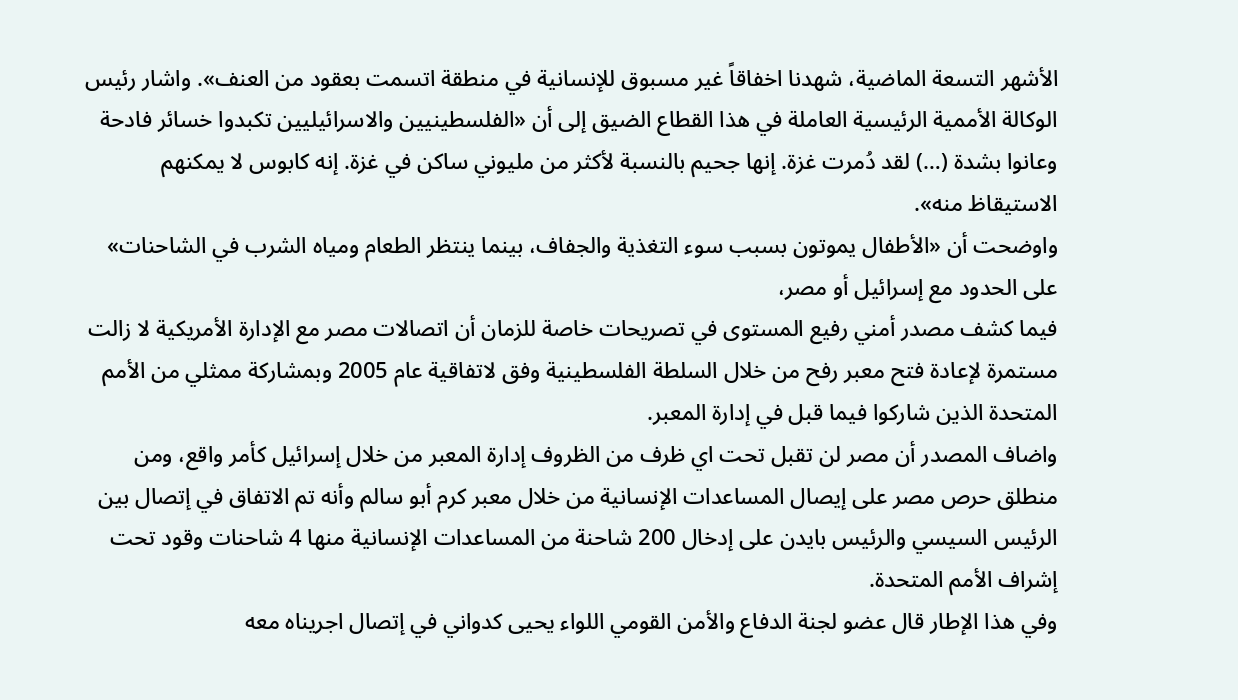الأشهر التسعة الماضية، شهدنا اخفاقاً غير مسبوق للإنسانية في منطقة اتسمت بعقود من العنف». واشار رئيس الوكالة الأممية الرئيسية العاملة في هذا القطاع الضيق إلى أن «الفلسطينيين والاسرائيليين تكبدوا خسائر فادحة وعانوا بشدة (…) لقد دُمرت غزة. إنها جحيم بالنسبة لأكثر من مليوني ساكن في غزة. إنه كابوس لا يمكنهم الاستيقاظ منه».
واوضحت أن «الأطفال يموتون بسبب سوء التغذية والجفاف، بينما ينتظر الطعام ومياه الشرب في الشاحنات» على الحدود مع إسرائيل أو مصر،
فيما كشف مصدر أمني رفيع المستوى في تصريحات خاصة للزمان أن اتصالات مصر مع الإدارة الأمريكية لا زالت مستمرة لإعادة فتح معبر رفح من خلال السلطة الفلسطينية وفق لاتفاقية عام 2005 وبمشاركة ممثلي من الأمم المتحدة الذين شاركوا فيما قبل في إدارة المعبر.
واضاف المصدر أن مصر لن تقبل تحت اي ظرف من الظروف إدارة المعبر من خلال إسرائيل كأمر واقع، ومن منطلق حرص مصر على إيصال المساعدات الإنسانية من خلال معبر كرم أبو سالم وأنه تم الاتفاق في إتصال بين الرئيس السيسي والرئيس بايدن على إدخال 200 شاحنة من المساعدات الإنسانية منها 4 شاحنات وقود تحت إشراف الأمم المتحدة.
وفي هذا الإطار قال عضو لجنة الدفاع والأمن القومي اللواء يحيى كدواني في إتصال اجريناه معه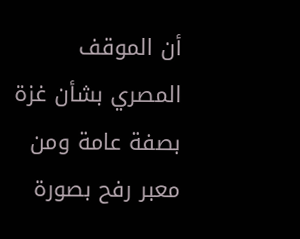أن الموقف المصري بشأن غزة بصفة عامة ومن معبر رفح بصورة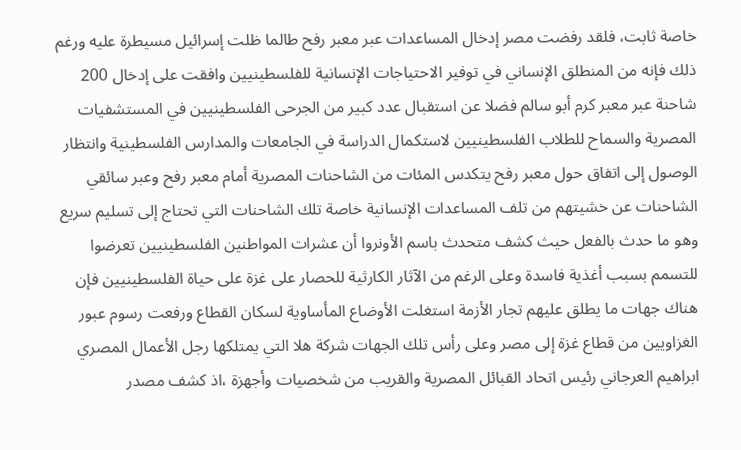خاصة ثابت، فلقد رفضت مصر إدخال المساعدات عبر معبر رفح طالما ظلت إسرائيل مسيطرة عليه ورغم ذلك فإنه من المنطلق الإنساني في توفير الاحتياجات الإنسانية للفلسطينيين وافقت على إدخال 200 شاحنة عبر معبر كرم أبو سالم فضلا عن استقبال عدد كبير من الجرحى الفلسطينيين في المستشفيات المصرية والسماح للطلاب الفلسطينيين لاستكمال الدراسة في الجامعات والمدارس الفلسطينية وانتظار الوصول إلى اتفاق حول معبر رفح يتكدس المئات من الشاحنات المصرية أمام معبر رفح وعبر سائقي الشاحنات عن خشيتهم من تلف المساعدات الإنسانية خاصة تلك الشاحنات التي تحتاج إلى تسليم سريع وهو ما حدث بالفعل حيث كشف متحدث باسم الأونروا أن عشرات المواطنين الفلسطينيين تعرضوا للتسمم بسبب أغذية فاسدة وعلى الرغم من الآثار الكارثية للحصار على غزة على حياة الفلسطينيين فإن هناك جهات ما يطلق عليهم تجار الأزمة استغلت الأوضاع المأساوية لسكان القطاع ورفعت رسوم عبور الغزاويين من قطاع غزة إلى مصر وعلى رأس تلك الجهات شركة هلا التي يمتلكها رجل الأعمال المصري ابراهيم العرجاني رئيس اتحاد القبائل المصرية والقريب من شخصيات وأجهزة ،اذ كشف مصدر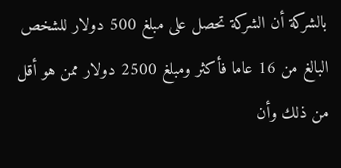بالشركة أن الشركة تحصل على مبلغ 500 دولار للشخص البالغ من 16 عاما فأكثر ومبلغ 2500 دولار ممن هو أقل من ذلك وأن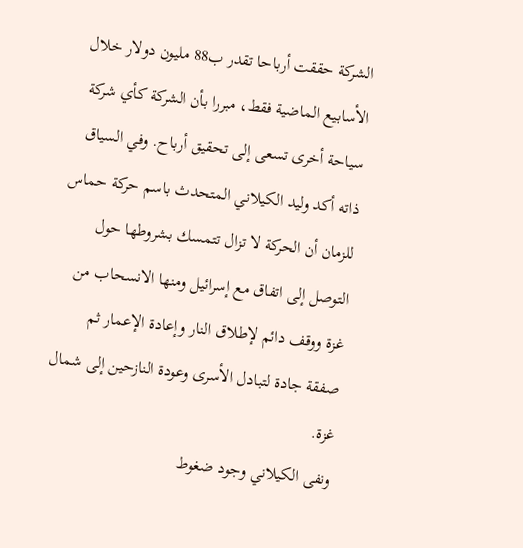الشركة حققت أرباحا تقدر ب88 مليون دولار خلال الأسابيع الماضية فقط، مبررا بأن الشركة كأي شركة سياحة أخرى تسعى إلى تحقيق أرباح. وفي السياق ذاته أكد وليد الكيلاني المتحدث باسم حركة حماس للزمان أن الحركة لا تزال تتمسك بشروطها حول التوصل إلى اتفاق مع إسرائيل ومنها الانسحاب من غزة ووقف دائم لإطلاق النار وإعادة الإعمار ثم صفقة جادة لتبادل الأسرى وعودة النازحين إلى شمال غزة.
ونفى الكيلاني وجود ضغوط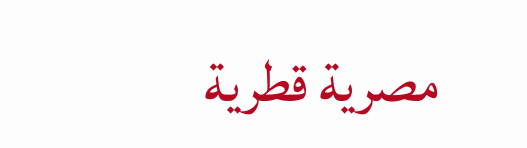مصرية قطرية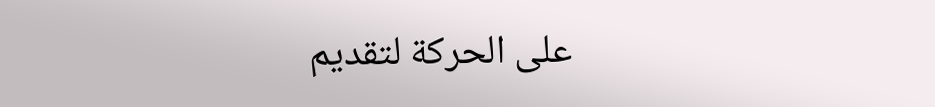على الحركة لتقديم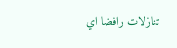تنازلات رافضا اي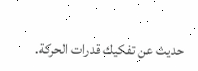حديث عن تفكيك قدرات الحركة.